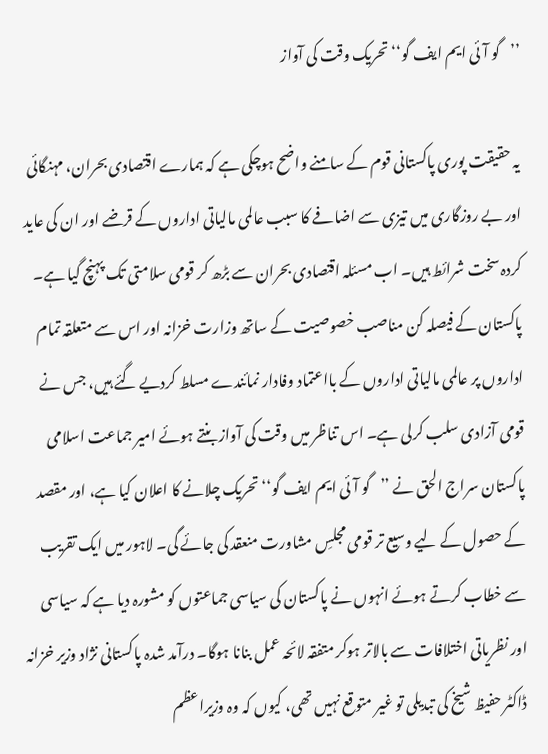’’گو آئی ایم ایف گو‘‘ تحریک وقت کی آواز

یہ حقیقت پوری پاکستانی قوم کے سامنے واضح ہوچکی ہے کہ ہمارے اقتصادی بحران، مہنگائی اور بے روزگاری میں تیزی سے اضافے کا سبب عالمی مالیاتی اداروں کے قرضے اور ان کی عاید کردہ سخت شرائط ہیں۔ اب مسئلہ اقتصادی بحران سے بڑھ کر قومی سلامتی تک پہنچ گیا ہے۔ پاکستان کے فیصلہ کن مناصب خصوصیت کے ساتھ وزارت خزانہ اور اس سے متعلقہ تمام اداروں پر عالمی مالیاتی اداروں کے بااعتماد وفادار نمائندے مسلط کردیے گئے ہیں، جس نے قومی آزادی سلب کرلی ہے۔ اس تناظر میں وقت کی آواز بنتے ہوئے امیر جماعت اسلامی پاکستان سراج الحق نے ’’گو آئی ایم ایف گو‘‘ تحریک چلانے کا اعلان کیا ہے، اور مقصد کے حصول کے لیے وسیع تر قومی مجلسِ مشاورت منعقد کی جائے گی۔ لاہور میں ایک تقریب سے خطاب کرتے ہوئے انہوں نے پاکستان کی سیاسی جماعتوں کو مشورہ دیا ہے کہ سیاسی اور نظریاتی اختلافات سے بالاتر ہوکر متفقہ لائحہ عمل بنانا ہوگا۔ درآمد شدہ پاکستانی نژاد وزیر خزانہ ڈاکٹر حفیظ شیخ کی تبدیلی تو غیر متوقع نہیں تھی، کیوں کہ وہ وزیراعظم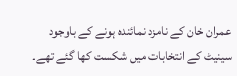عمران خان کے نامزد نمائندہ ہونے کے باوجود سینیٹ کے انتخابات میں شکست کھا گئے تھے۔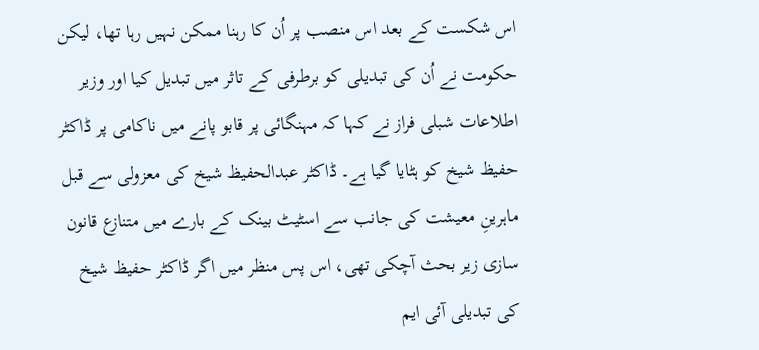اس شکست کے بعد اس منصب پر اُن کا رہنا ممکن نہیں رہا تھا، لیکن حکومت نے اُن کی تبدیلی کو برطرفی کے تاثر میں تبدیل کیا اور وزیر اطلاعات شبلی فراز نے کہا کہ مہنگائی پر قابو پانے میں ناکامی پر ڈاکٹر حفیظ شیخ کو ہٹایا گیا ہے۔ ڈاکٹر عبدالحفیظ شیخ کی معزولی سے قبل ماہرینِ معیشت کی جانب سے اسٹیٹ بینک کے بارے میں متنازع قانون سازی زیر بحث آچکی تھی، اس پس منظر میں اگر ڈاکٹر حفیظ شیخ کی تبدیلی آئی ایم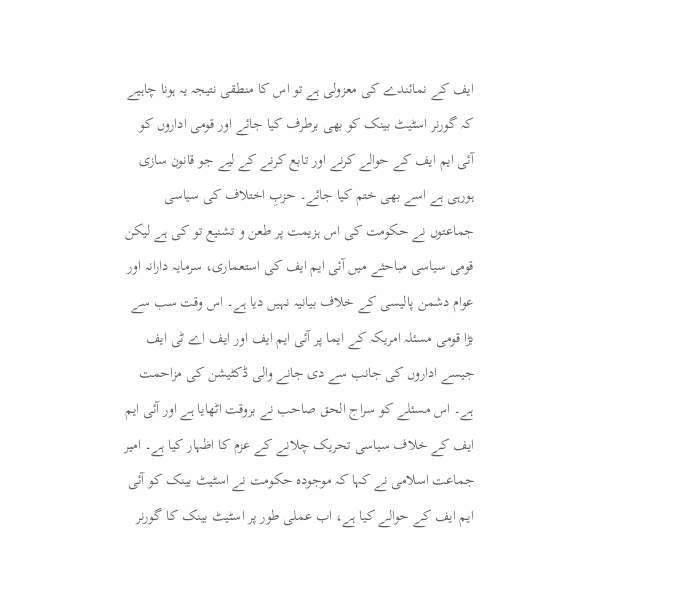ایف کے نمائندے کی معزولی ہے تو اس کا منطقی نتیجہ یہ ہونا چاہیے کہ گورنر اسٹیٹ بینک کو بھی برطرف کیا جائے اور قومی اداروں کو آئی ایم ایف کے حوالے کرنے اور تابع کرنے کے لیے جو قانون سازی ہورہی ہے اسے بھی ختم کیا جائے۔ حزبِ اختلاف کی سیاسی جماعتوں نے حکومت کی اس ہزیمت پر طعن و تشنیع تو کی ہے لیکن قومی سیاسی مباحثے میں آئی ایم ایف کی استعماری، سرمایہ دارانہ اور عوام دشمن پالیسی کے خلاف بیانیہ نہیں دیا ہے۔ اس وقت سب سے بڑا قومی مسئلہ امریکہ کے ایما پر آئی ایم ایف اور ایف اے ٹی ایف جیسے اداروں کی جانب سے دی جانے والی ڈکٹیشن کی مزاحمت ہے۔ اس مسئلے کو سراج الحق صاحب نے بروقت اٹھایا ہے اور آئی ایم ایف کے خلاف سیاسی تحریک چلانے کے عزم کا اظہار کیا ہے۔ امیر جماعت اسلامی نے کہا کہ موجودہ حکومت نے اسٹیٹ بینک کو آئی ایم ایف کے حوالے کیا ہے، اب عملی طور پر اسٹیٹ بینک کا گورنر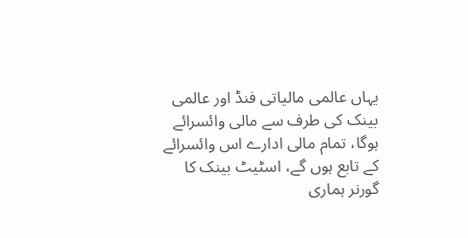یہاں عالمی مالیاتی فنڈ اور عالمی بینک کی طرف سے مالی وائسرائے ہوگا، تمام مالی ادارے اس وائسرائے کے تابع ہوں گے، اسٹیٹ بینک کا گورنر ہماری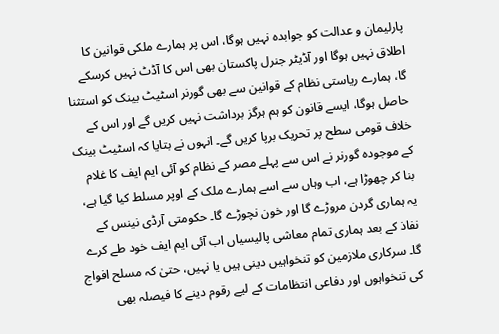پارلیمان و عدالت کو جوابدہ نہیں ہوگا، اس پر ہمارے ملکی قوانین کا اطلاق نہیں ہوگا اور آڈیٹر جنرل پاکستان بھی اس کا آڈٹ نہیں کرسکے گا، ہمارے ریاستی نظام کے قوانین سے بھی گورنر اسٹیٹ بینک کو استثنا حاصل ہوگا، ایسے قانون کو ہم ہرگز برداشت نہیں کریں گے اور اس کے خلاف قومی سطح پر تحریک برپا کریں گے۔ انہوں نے بتایا کہ اسٹیٹ بینک کے موجودہ گورنر نے اس سے پہلے مصر کے نظام کو آئی ایم ایف کا غلام بنا کر چھوڑا ہے، اب وہاں سے اسے ہمارے ملک کے اوپر مسلط کیا گیا ہے، یہ ہماری گردن مروڑے گا اور خون نچوڑے گا۔ حکومتی آرڈی نینس کے نفاذ کے بعد ہماری تمام معاشی پالیسیاں اب آئی ایم ایف خود طے کرے گا۔ سرکاری ملازمین کو تنخواہیں دینی ہیں یا نہیں، حتیٰ کہ مسلح افواج کی تنخواہوں اور دفاعی انتظامات کے لیے رقوم دینے کا فیصلہ بھی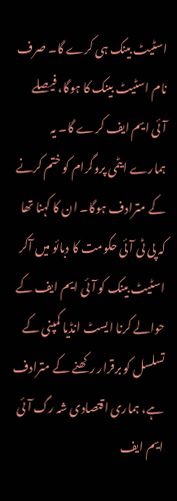اسٹیٹ بینک ہی کرے گا۔ صرف نام اسٹیٹ بینک کا ہوگا، فیصلے آئی ایم ایف کرے گا۔ یہ ہمارے ایٹمی پروگرام کو ختم کرنے کے مترادف ہوگا۔ ان کا کہنا تھا کہ پی ٹی آئی حکومت کا دبائو میں آکر اسٹیٹ بینک کو آئی ایم ایف کے حوالے کرنا ایسٹ انڈیا کمپنی کے تسلسل کو برقرار رکھنے کے مترادف ہے، ہماری اقتصادی شہ رگ آئی ایم ایف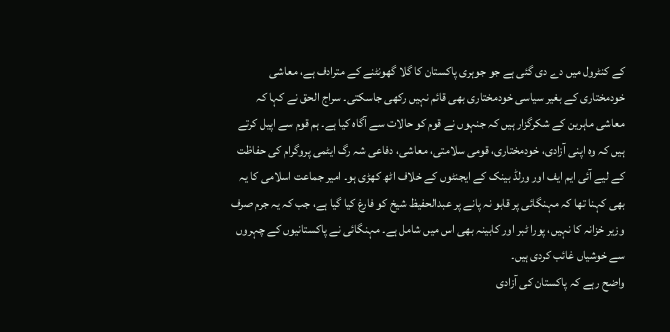کے کنٹرول میں دے دی گئی ہے جو جوہری پاکستان کا گلا گھونٹنے کے مترادف ہے، معاشی خودمختاری کے بغیر سیاسی خودمختاری بھی قائم نہیں رکھی جاسکتی۔ سراج الحق نے کہا کہ معاشی ماہرین کے شکرگزار ہیں کہ جنہوں نے قوم کو حالات سے آگاہ کیا ہے۔ ہم قوم سے اپیل کرتے ہیں کہ وہ اپنی آزادی، خودمختاری، قومی سلامتی، معاشی، دفاعی شہ رگ ایٹمی پروگرام کی حفاظت کے لیے آئی ایم ایف اور ورلڈ بینک کے ایجنٹوں کے خلاف اٹھ کھڑی ہو۔ امیر جماعت اسلامی کا یہ بھی کہنا تھا کہ مہنگائی پر قابو نہ پانے پر عبدالحفیظ شیخ کو فارغ کیا گیا ہے، جب کہ یہ جرم صرف وزیر خزانہ کا نہیں، پورا ٹبر اور کابینہ بھی اس میں شامل ہے۔ مہنگائی نے پاکستانیوں کے چہروں سے خوشیاں غائب کردی ہیں۔
واضح رہے کہ پاکستان کی آزادی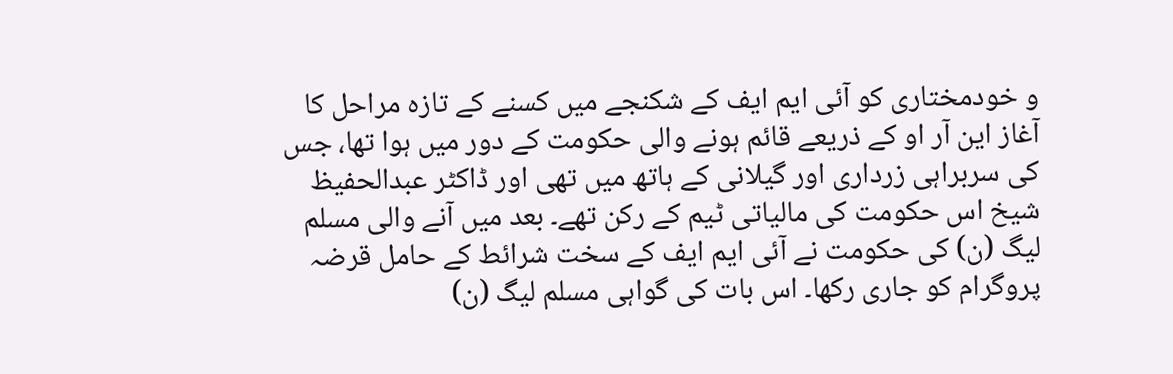و خودمختاری کو آئی ایم ایف کے شکنجے میں کسنے کے تازہ مراحل کا آغاز این آر او کے ذریعے قائم ہونے والی حکومت کے دور میں ہوا تھا، جس کی سربراہی زرداری اور گیلانی کے ہاتھ میں تھی اور ڈاکٹر عبدالحفیظ شیخ اس حکومت کی مالیاتی ٹیم کے رکن تھے۔ بعد میں آنے والی مسلم لیگ (ن) کی حکومت نے آئی ایم ایف کے سخت شرائط کے حامل قرضہ پروگرام کو جاری رکھا۔ اس بات کی گواہی مسلم لیگ (ن)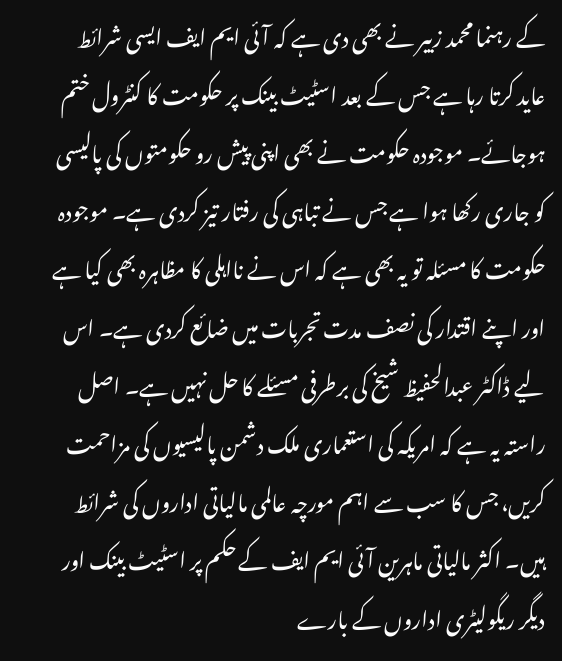کے رہنما محمد زبیر نے بھی دی ہے کہ آئی ایم ایف ایسی شرائط عاید کرتا رہا ہے جس کے بعد اسٹیٹ بینک پر حکومت کا کنٹرول ختم ہوجائے۔ موجودہ حکومت نے بھی اپنی پیش رو حکومتوں کی پالیسی کو جاری رکھا ہوا ہے جس نے تباہی کی رفتار تیز کردی ہے۔ موجودہ حکومت کا مسئلہ تو یہ بھی ہے کہ اس نے نااہلی کا مظاہرہ بھی کیا ہے اور اپنے اقتدار کی نصف مدت تجربات میں ضائع کردی ہے۔ اس لیے ڈاکٹر عبدالحفیظ شیخ کی برطرفی مسئلے کا حل نہیں ہے۔ اصل راستہ یہ ہے کہ امریکہ کی استعماری ملک دشمن پالیسیوں کی مزاحمت کریں، جس کا سب سے اہم مورچہ عالمی مالیاتی اداروں کی شرائط ہیں۔ اکثر مالیاتی ماہرین آئی ایم ایف کے حکم پر اسٹیٹ بینک اور دیگر ریگولیٹری اداروں کے بارے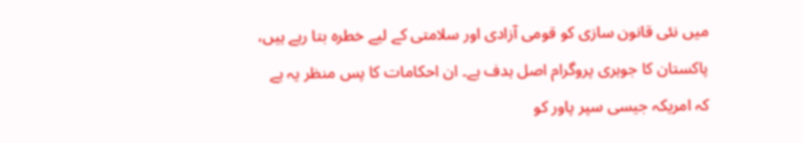میں نئی قانون سازی کو قومی آزادی اور سلامتی کے لیے خطرہ بتا رہے ہیں، پاکستان کا جوہری پروگرام اصل ہدف ہے۔ ان احکامات کا پس منظر یہ ہے کہ امریکہ جیسی سپر پاور کو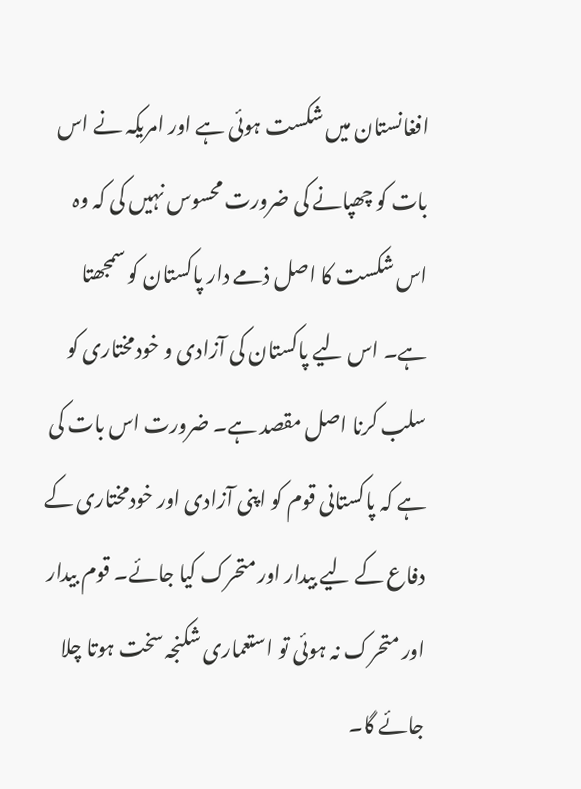افغانستان میں شکست ہوئی ہے اور امریکہ نے اس بات کو چھپانے کی ضرورت محسوس نہیں کی کہ وہ اس شکست کا اصل ذمے دار پاکستان کو سمجھتا ہے۔ اس لیے پاکستان کی آزادی و خودمختاری کو سلب کرنا اصل مقصد ہے۔ ضرورت اس بات کی ہے کہ پاکستانی قوم کو اپنی آزادی اور خودمختاری کے دفاع کے لیے بیدار اور متحرک کیا جائے۔ قوم بیدار اور متحرک نہ ہوئی تو استعماری شکنجہ سخت ہوتا چلا جائے گا۔